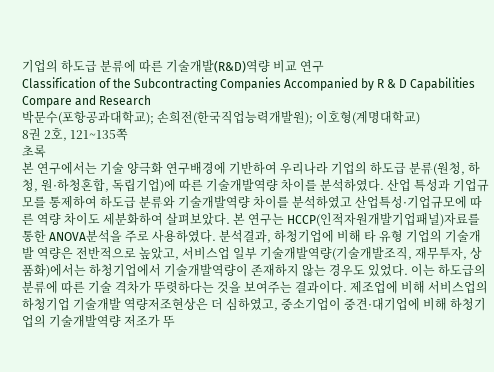기업의 하도급 분류에 따른 기술개발(R&D)역량 비교 연구
Classification of the Subcontracting Companies Accompanied by R & D Capabilities Compare and Research
박문수(포항공과대학교); 손희전(한국직업능력개발원); 이호형(계명대학교)
8권 2호, 121~135쪽
초록
본 연구에서는 기술 양극화 연구배경에 기반하여 우리나라 기업의 하도급 분류(원청, 하청, 원·하청혼합, 독립기업)에 따른 기술개발역량 차이를 분석하였다. 산업 특성과 기업규모를 통제하여 하도급 분류와 기술개발역량 차이를 분석하였고 산업특성·기업규모에 따른 역량 차이도 세분화하여 살펴보았다. 본 연구는 HCCP(인적자원개발기업패널)자료를 통한 ANOVA분석을 주로 사용하였다. 분석결과, 하청기업에 비해 타 유형 기업의 기술개발 역량은 전반적으로 높았고, 서비스업 일부 기술개발역량(기술개발조직, 재무투자, 상품화)에서는 하청기업에서 기술개발역량이 존재하지 않는 경우도 있었다. 이는 하도급의 분류에 따른 기술 격차가 뚜렷하다는 것을 보여주는 결과이다. 제조업에 비해 서비스업의 하청기업 기술개발 역량저조현상은 더 심하였고, 중소기업이 중견·대기업에 비해 하청기업의 기술개발역량 저조가 뚜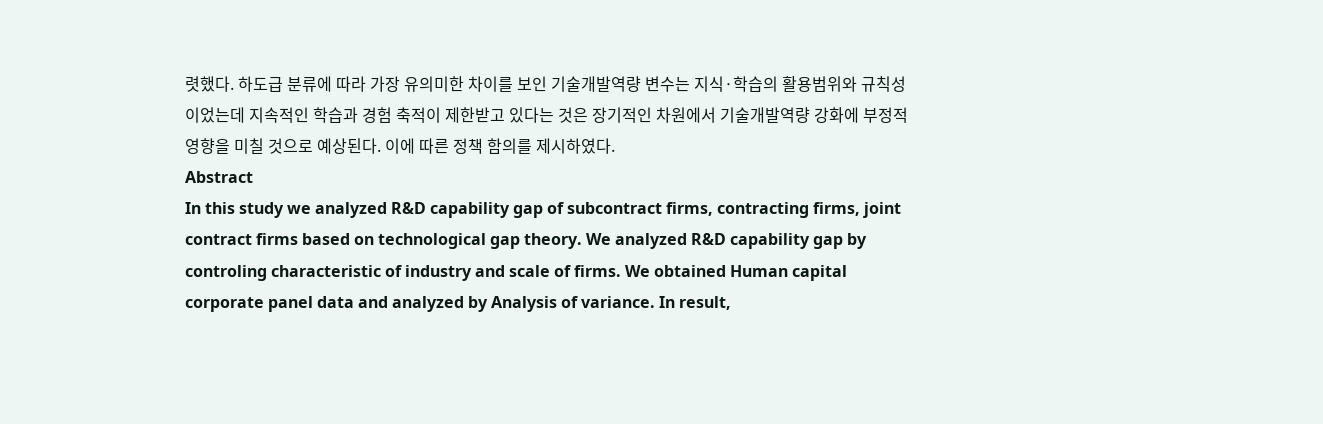렷했다. 하도급 분류에 따라 가장 유의미한 차이를 보인 기술개발역량 변수는 지식·학습의 활용범위와 규칙성이었는데 지속적인 학습과 경험 축적이 제한받고 있다는 것은 장기적인 차원에서 기술개발역량 강화에 부정적 영향을 미칠 것으로 예상된다. 이에 따른 정책 함의를 제시하였다.
Abstract
In this study we analyzed R&D capability gap of subcontract firms, contracting firms, joint contract firms based on technological gap theory. We analyzed R&D capability gap by controling characteristic of industry and scale of firms. We obtained Human capital corporate panel data and analyzed by Analysis of variance. In result,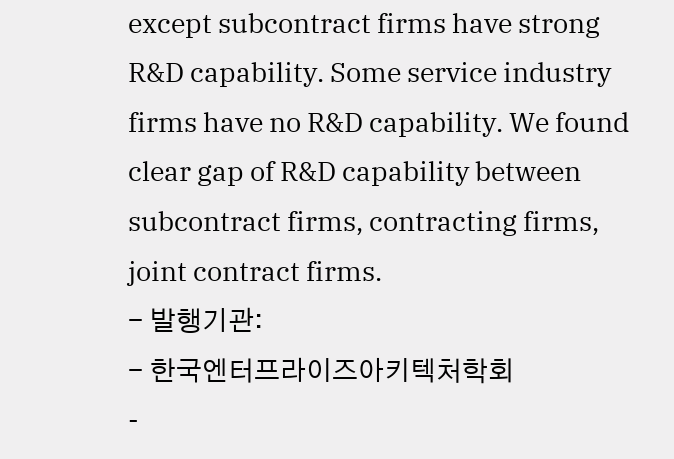except subcontract firms have strong R&D capability. Some service industry firms have no R&D capability. We found clear gap of R&D capability between subcontract firms, contracting firms, joint contract firms.
- 발행기관:
- 한국엔터프라이즈아키텍처학회
-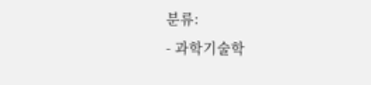분류:
- 과학기술학